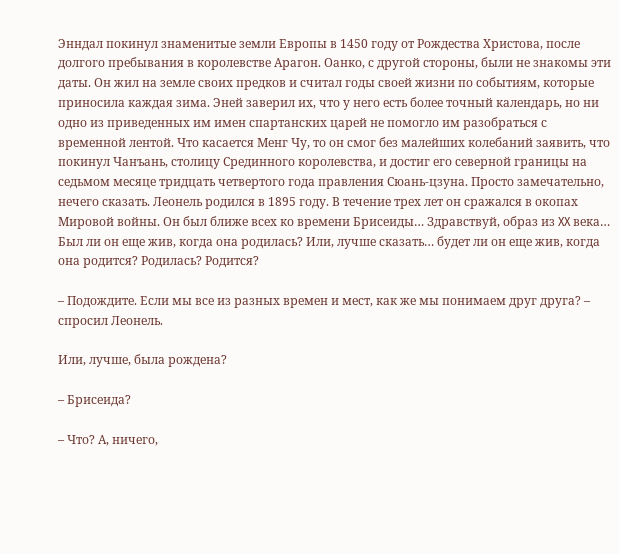Энндал покинул знаменитые земли Европы в 1450 году от Рождества Христова, после долгого пребывания в королевстве Арагон. Оанко, с другой стороны, были не знакомы эти даты. Он жил на земле своих предков и считал годы своей жизни по событиям, которые приносила каждая зима. Эней заверил их, что у него есть более точный календарь, но ни одно из приведенных им имен спартанских царей не помогло им разобраться с временной лентой. Что касается Менг Чу, то он смог без малейших колебаний заявить, что покинул Чанъань, столицу Срединного королевства, и достиг его северной границы на седьмом месяце тридцать четвертого года правления Сюань-цзуна. Просто замечательно, нечего сказать. Леонель родился в 1895 году. В течение трех лет он сражался в окопах Мировой войны. Он был ближе всех ко времени Брисеиды… Здравствуй, образ из XX века… Был ли он еще жив, когда она родилась? Или, лучше сказать… будет ли он еще жив, когда она родится? Родилась? Родится?

– Подождите. Если мы все из разных времен и мест, как же мы понимаем друг друга? – спросил Леонель.

Или, лучше, была рождена?

– Брисеида?

– Что? А, ничего,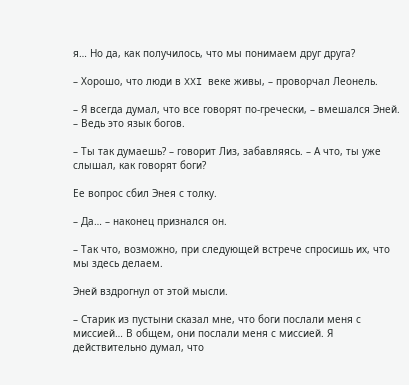я… Но да, как получилось, что мы понимаем друг друга?

– Хорошо, что люди в XXI веке живы, – проворчал Леонель.

– Я всегда думал, что все говорят по-гречески, – вмешался Эней. – Ведь это язык богов.

– Ты так думаешь? – говорит Лиз, забавляясь. – А что, ты уже слышал, как говорят боги?

Ее вопрос сбил Энея с толку.

– Да… – наконец признался он.

– Так что, возможно, при следующей встрече спросишь их, что мы здесь делаем.

Эней вздрогнул от этой мысли.

– Старик из пустыни сказал мне, что боги послали меня с миссией… В общем, они послали меня с миссией. Я действительно думал, что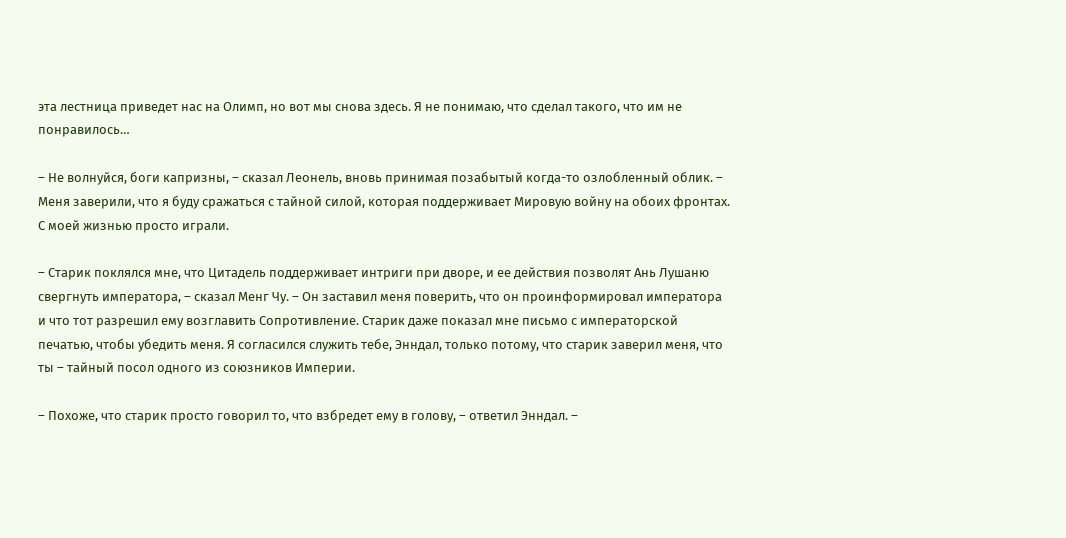эта лестница приведет нас на Олимп, но вот мы снова здесь. Я не понимаю, что сделал такого, что им не понравилось…

– Не волнуйся, боги капризны, – сказал Леонель, вновь принимая позабытый когда-то озлобленный облик. – Меня заверили, что я буду сражаться с тайной силой, которая поддерживает Мировую войну на обоих фронтах. С моей жизнью просто играли.

– Старик поклялся мне, что Цитадель поддерживает интриги при дворе, и ее действия позволят Ань Лушаню свергнуть императора, – сказал Менг Чу. – Он заставил меня поверить, что он проинформировал императора и что тот разрешил ему возглавить Сопротивление. Старик даже показал мне письмо с императорской печатью, чтобы убедить меня. Я согласился служить тебе, Энндал, только потому, что старик заверил меня, что ты – тайный посол одного из союзников Империи.

– Похоже, что старик просто говорил то, что взбредет ему в голову, – ответил Энндал. –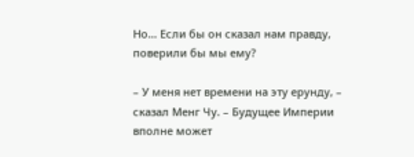Но… Если бы он сказал нам правду, поверили бы мы ему?

– У меня нет времени на эту ерунду, – сказал Менг Чу. – Будущее Империи вполне может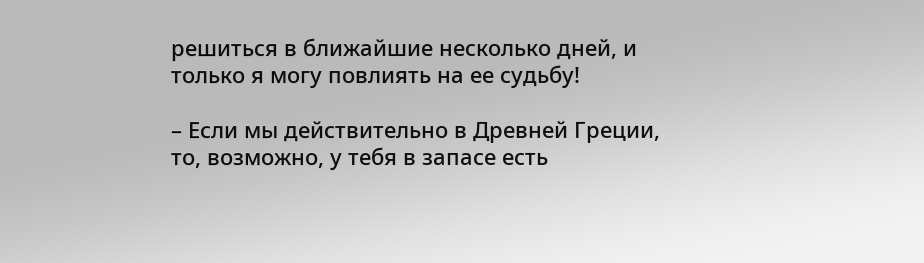решиться в ближайшие несколько дней, и только я могу повлиять на ее судьбу!

– Если мы действительно в Древней Греции, то, возможно, у тебя в запасе есть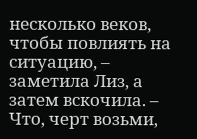несколько веков, чтобы повлиять на ситуацию, – заметила Лиз, а затем вскочила. – Что, черт возьми,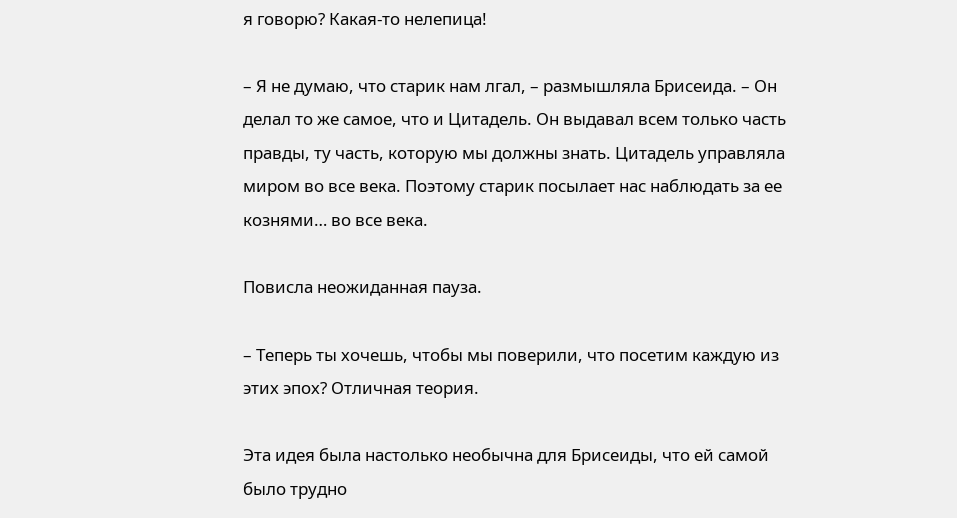я говорю? Какая-то нелепица!

– Я не думаю, что старик нам лгал, – размышляла Брисеида. – Он делал то же самое, что и Цитадель. Он выдавал всем только часть правды, ту часть, которую мы должны знать. Цитадель управляла миром во все века. Поэтому старик посылает нас наблюдать за ее кознями… во все века.

Повисла неожиданная пауза.

– Теперь ты хочешь, чтобы мы поверили, что посетим каждую из этих эпох? Отличная теория.

Эта идея была настолько необычна для Брисеиды, что ей самой было трудно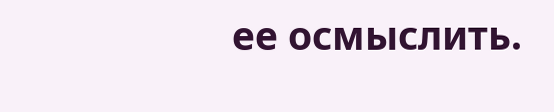ее осмыслить.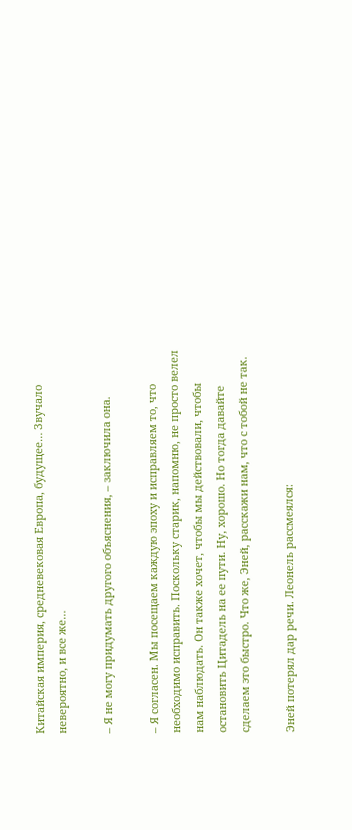Китайская империя, средневековая Европа, будущее… Звучало невероятно, и все же…

– Я не могу придумать другого объяснения, – заключила она.

– Я согласен. Мы посещаем каждую эпоху и исправляем то, что необходимо исправить. Поскольку старик, напомню, не просто велел нам наблюдать. Он также хочет, чтобы мы действовали, чтобы остановить Цитадель на ее пути. Ну, хорошо. Но тогда давайте сделаем это быстро. Что же, Эней, расскажи нам, что с тобой не так.

Эней потерял дар речи. Леонель рассмеялся: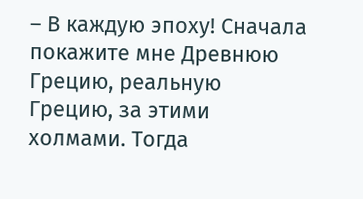– В каждую эпоху! Сначала покажите мне Древнюю Грецию, реальную Грецию, за этими холмами. Тогда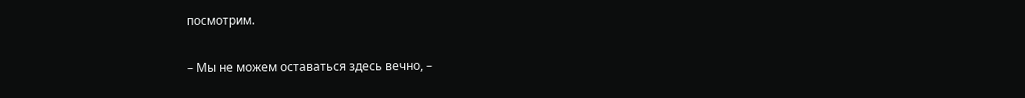посмотрим.

– Мы не можем оставаться здесь вечно, –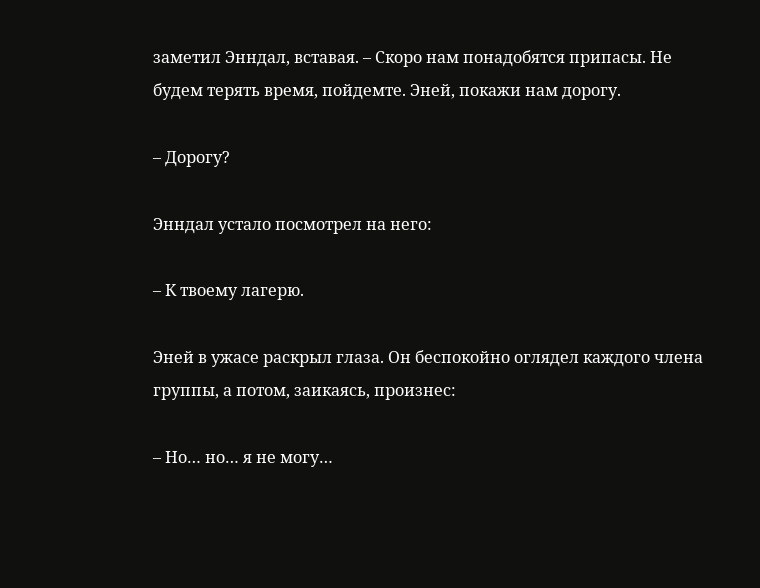заметил Энндал, вставая. – Скоро нам понадобятся припасы. Не будем терять время, пойдемте. Эней, покажи нам дорогу.

– Дорогу?

Энндал устало посмотрел на него:

– К твоему лагерю.

Эней в ужасе раскрыл глаза. Он беспокойно оглядел каждого члена группы, а потом, заикаясь, произнес:

– Но… но… я не могу…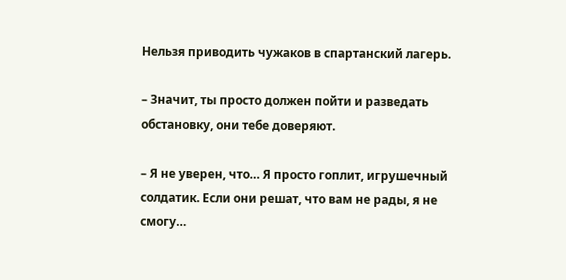Нельзя приводить чужаков в спартанский лагерь.

– Значит, ты просто должен пойти и разведать обстановку, они тебе доверяют.

– Я не уверен, что… Я просто гоплит, игрушечный солдатик. Если они решат, что вам не рады, я не смогу…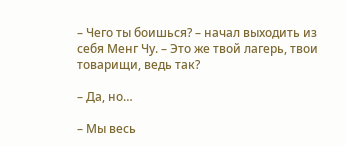– Чего ты боишься? – начал выходить из себя Менг Чу. – Это же твой лагерь, твои товарищи, ведь так?

– Да, но…

– Мы весь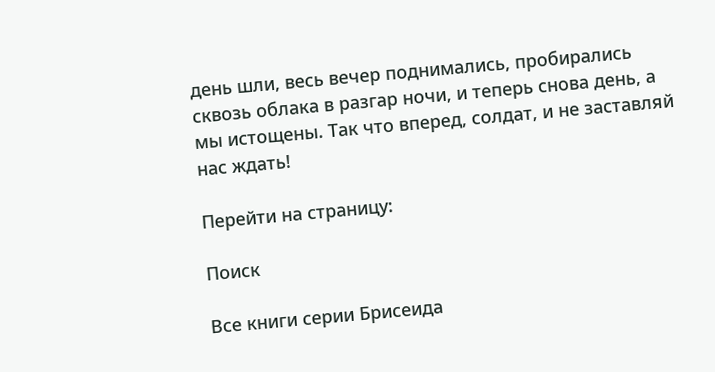день шли, весь вечер поднимались, пробирались сквозь облака в разгар ночи, и теперь снова день, а мы истощены. Так что вперед, солдат, и не заставляй нас ждать!

Перейти на страницу:

Поиск

Все книги серии Брисеида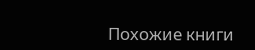Похожие книги